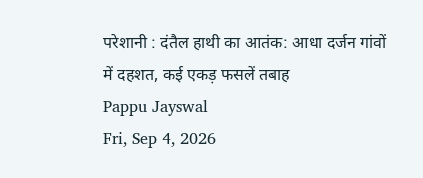परेशानी : दंतैल हाथी का आतंक: आधा दर्जन गांवों में दहशत, कई एकड़ फसलें तबाह
Pappu Jayswal
Fri, Sep 4, 2026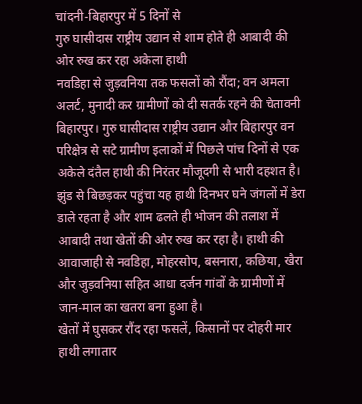चांदनी-बिहारपुर में 5 दिनों से
गुरु घासीदास राष्ट्रीय उद्यान से शाम होते ही आबादी की ओर रुख कर रहा अकेला हाथी
नवडिहा से जुड़वनिया तक फसलों को रौंदा; वन अमला अलर्ट, मुनादी कर ग्रामीणों को दी सतर्क रहने की चेतावनी
बिहारपुर। गुरु घासीदास राष्ट्रीय उद्यान और बिहारपुर वन परिक्षेत्र से सटे ग्रामीण इलाकों में पिछले पांच दिनों से एक अकेले दंतैल हाथी की निरंतर मौजूदगी से भारी दहशत है। झुंड से बिछड़कर पहुंचा यह हाथी दिनभर घने जंगलों में डेरा डाले रहता है और शाम ढलते ही भोजन की तलाश में आबादी तथा खेतों की ओर रुख कर रहा है। हाथी की आवाजाही से नवडिहा, मोहरसोप, बसनारा, कछिया, खैरा और जुड़वनिया सहित आधा दर्जन गांवों के ग्रामीणों में जान-माल का खतरा बना हुआ है।
खेतों में घुसकर रौंद रहा फसलें, किसानों पर दोहरी मार
हाथी लगातार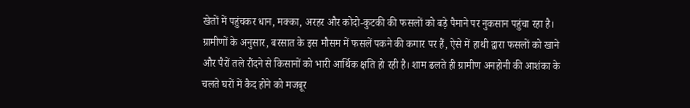खेतों में पहुंचकर धान, मक्का, अरहर और कोदो-कुटकी की फसलों को बड़े पैमाने पर नुकसान पहुंचा रहा है। ग्रामीणों के अनुसार, बरसात के इस मौसम में फसलें पकने की कगार पर हैं, ऐसे में हाथी द्वारा फसलों को खाने और पैरों तले रौंदने से किसानों को भारी आर्थिक क्षति हो रही है। शाम ढलते ही ग्रामीण अनहोनी की आशंका के चलते घरों में कैद होने को मजबूर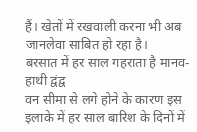हैं। खेतों में रखवाली करना भी अब जानलेवा साबित हो रहा है।
बरसात में हर साल गहराता है मानव-हाथी द्वंद्व
वन सीमा से लगे होने के कारण इस इलाके में हर साल बारिश के दिनों में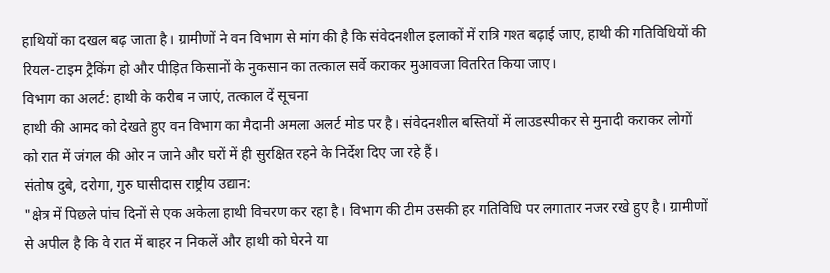हाथियों का दखल बढ़ जाता है। ग्रामीणों ने वन विभाग से मांग की है कि संवेदनशील इलाकों में रात्रि गश्त बढ़ाई जाए, हाथी की गतिविधियों की रियल-टाइम ट्रैकिंग हो और पीड़ित किसानों के नुकसान का तत्काल सर्वे कराकर मुआवजा वितरित किया जाए।
विभाग का अलर्ट: हाथी के करीब न जाएं, तत्काल दें सूचना
हाथी की आमद को देखते हुए वन विभाग का मैदानी अमला अलर्ट मोड पर है। संवेदनशील बस्तियों में लाउडस्पीकर से मुनादी कराकर लोगों को रात में जंगल की ओर न जाने और घरों में ही सुरक्षित रहने के निर्देश दिए जा रहे हैं।
संतोष दुबे, दरोगा, गुरु घासीदास राष्ट्रीय उद्यान:
"क्षेत्र में पिछले पांच दिनों से एक अकेला हाथी विचरण कर रहा है। विभाग की टीम उसकी हर गतिविधि पर लगातार नजर रखे हुए है। ग्रामीणों से अपील है कि वे रात में बाहर न निकलें और हाथी को घेरने या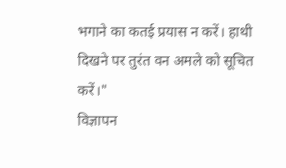भगाने का कतई प्रयास न करें। हाथी दिखने पर तुरंत वन अमले को सूचित करें।"
विज्ञापन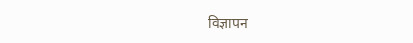विज्ञापन